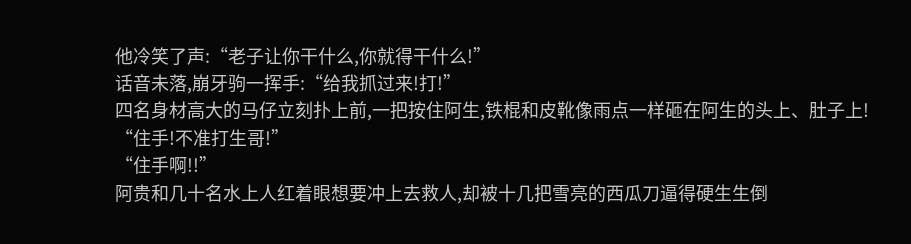他冷笑了声:“老子让你干什么,你就得干什么!”
话音未落,崩牙驹一挥手:“给我抓过来!打!”
四名身材高大的马仔立刻扑上前,一把按住阿生,铁棍和皮靴像雨点一样砸在阿生的头上、肚子上!
“住手!不准打生哥!”
“住手啊!!”
阿贵和几十名水上人红着眼想要冲上去救人,却被十几把雪亮的西瓜刀逼得硬生生倒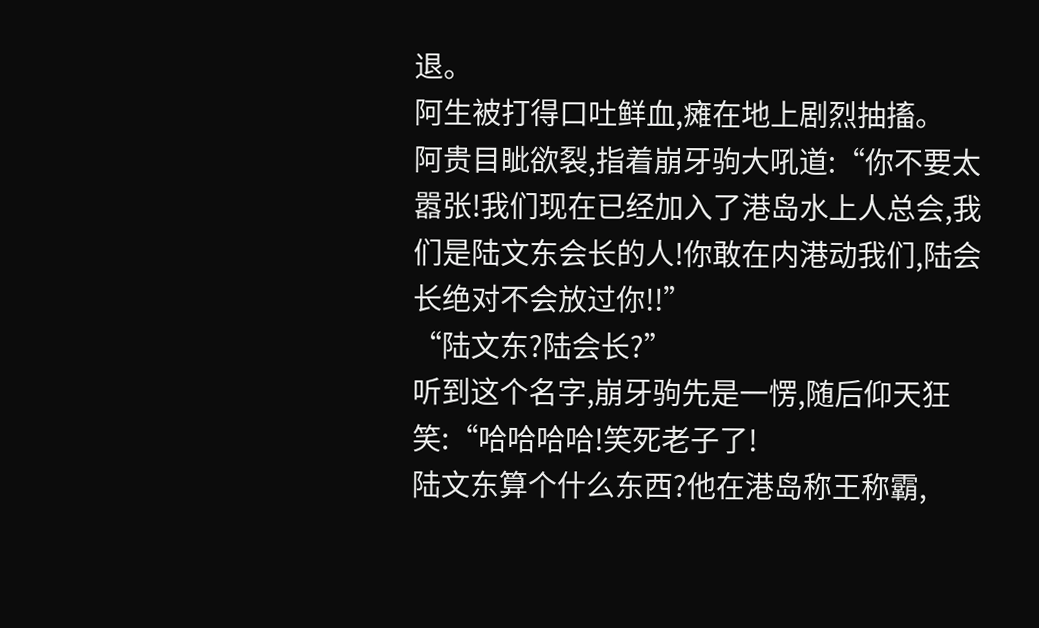退。
阿生被打得口吐鲜血,瘫在地上剧烈抽搐。
阿贵目眦欲裂,指着崩牙驹大吼道:“你不要太嚣张!我们现在已经加入了港岛水上人总会,我们是陆文东会长的人!你敢在内港动我们,陆会长绝对不会放过你!!”
“陆文东?陆会长?”
听到这个名字,崩牙驹先是一愣,随后仰天狂笑:“哈哈哈哈!笑死老子了!
陆文东算个什么东西?他在港岛称王称霸,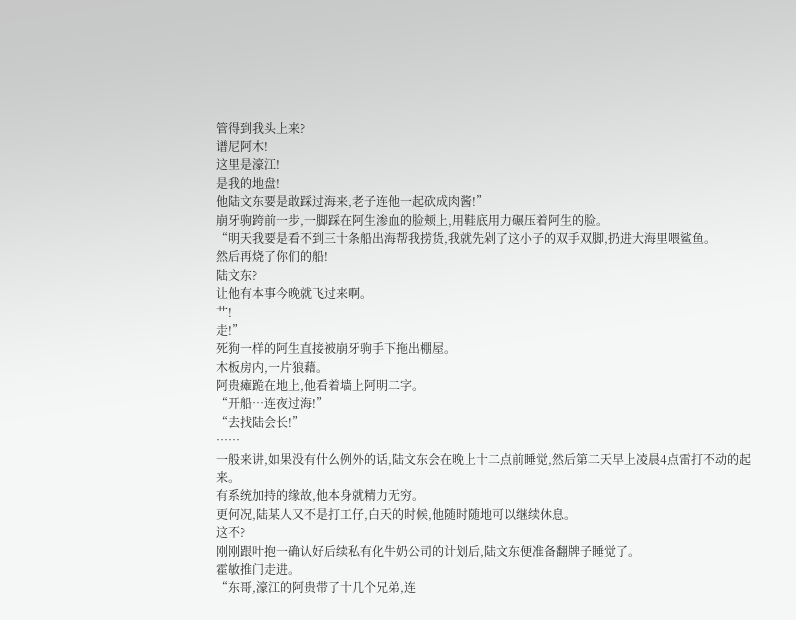管得到我头上来?
谱尼阿木!
这里是濠江!
是我的地盘!
他陆文东要是敢踩过海来,老子连他一起砍成肉酱!”
崩牙驹跨前一步,一脚踩在阿生渗血的脸颊上,用鞋底用力碾压着阿生的脸。
“明天我要是看不到三十条船出海帮我捞货,我就先剁了这小子的双手双脚,扔进大海里喂鲨鱼。
然后再烧了你们的船!
陆文东?
让他有本事今晚就飞过来啊。
艹!
走!”
死狗一样的阿生直接被崩牙驹手下拖出棚屋。
木板房内,一片狼藉。
阿贵瘫跪在地上,他看着墙上阿明二字。
“开船…连夜过海!”
“去找陆会长!”
……
一般来讲,如果没有什么例外的话,陆文东会在晚上十二点前睡觉,然后第二天早上凌晨4点雷打不动的起来。
有系统加持的缘故,他本身就精力无穷。
更何况,陆某人又不是打工仔,白天的时候,他随时随地可以继续休息。
这不?
刚刚跟叶抱一确认好后续私有化牛奶公司的计划后,陆文东便准备翻牌子睡觉了。
霍敏推门走进。
“东哥,濠江的阿贵带了十几个兄弟,连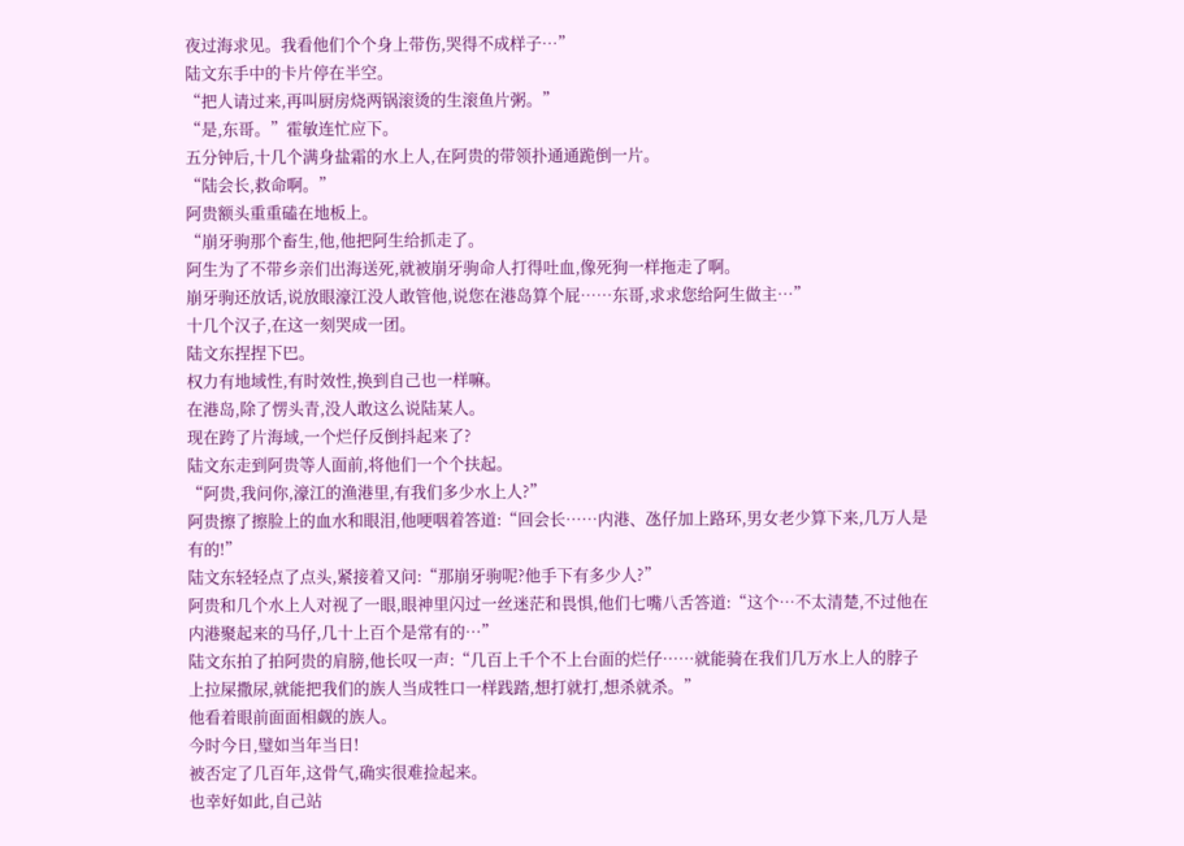夜过海求见。我看他们个个身上带伤,哭得不成样子…”
陆文东手中的卡片停在半空。
“把人请过来,再叫厨房烧两锅滚烫的生滚鱼片粥。”
“是,东哥。”霍敏连忙应下。
五分钟后,十几个满身盐霜的水上人,在阿贵的带领扑通通跪倒一片。
“陆会长,救命啊。”
阿贵额头重重磕在地板上。
“崩牙驹那个畜生,他,他把阿生给抓走了。
阿生为了不带乡亲们出海送死,就被崩牙驹命人打得吐血,像死狗一样拖走了啊。
崩牙驹还放话,说放眼濠江没人敢管他,说您在港岛算个屁……东哥,求求您给阿生做主…”
十几个汉子,在这一刻哭成一团。
陆文东捏捏下巴。
权力有地域性,有时效性,换到自己也一样嘛。
在港岛,除了愣头青,没人敢这么说陆某人。
现在跨了片海域,一个烂仔反倒抖起来了?
陆文东走到阿贵等人面前,将他们一个个扶起。
“阿贵,我问你,濠江的渔港里,有我们多少水上人?”
阿贵擦了擦脸上的血水和眼泪,他哽咽着答道:“回会长……内港、氹仔加上路环,男女老少算下来,几万人是有的!”
陆文东轻轻点了点头,紧接着又问:“那崩牙驹呢?他手下有多少人?”
阿贵和几个水上人对视了一眼,眼神里闪过一丝迷茫和畏惧,他们七嘴八舌答道:“这个…不太清楚,不过他在内港聚起来的马仔,几十上百个是常有的…”
陆文东拍了拍阿贵的肩膀,他长叹一声:“几百上千个不上台面的烂仔……就能骑在我们几万水上人的脖子上拉屎撒尿,就能把我们的族人当成牲口一样践踏,想打就打,想杀就杀。”
他看着眼前面面相觑的族人。
今时今日,璧如当年当日!
被否定了几百年,这骨气,确实很难捡起来。
也幸好如此,自己站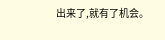出来了,就有了机会。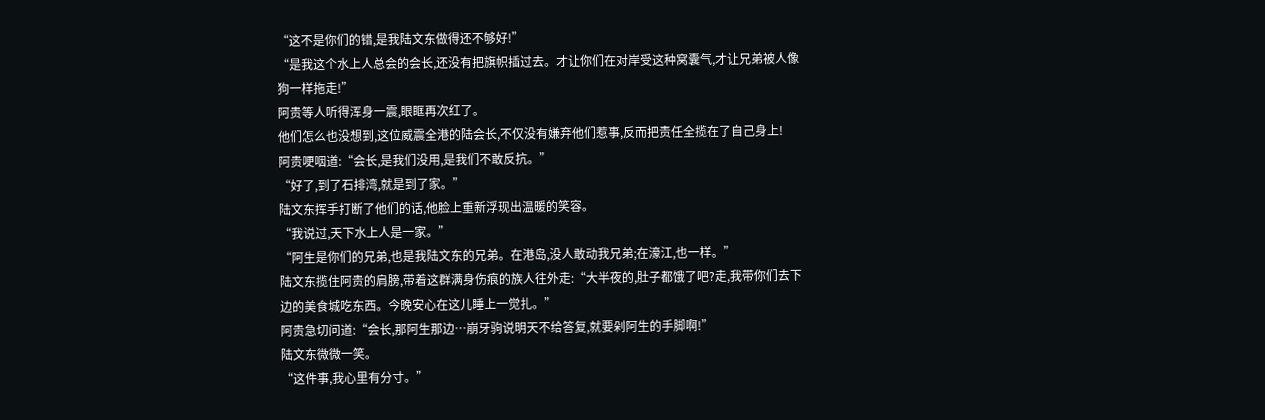“这不是你们的错,是我陆文东做得还不够好!”
“是我这个水上人总会的会长,还没有把旗帜插过去。才让你们在对岸受这种窝囊气,才让兄弟被人像狗一样拖走!”
阿贵等人听得浑身一震,眼眶再次红了。
他们怎么也没想到,这位威震全港的陆会长,不仅没有嫌弃他们惹事,反而把责任全揽在了自己身上!
阿贵哽咽道:“会长,是我们没用,是我们不敢反抗。”
“好了,到了石排湾,就是到了家。”
陆文东挥手打断了他们的话,他脸上重新浮现出温暖的笑容。
“我说过,天下水上人是一家。”
“阿生是你们的兄弟,也是我陆文东的兄弟。在港岛,没人敢动我兄弟;在濠江,也一样。”
陆文东揽住阿贵的肩膀,带着这群满身伤痕的族人往外走:“大半夜的,肚子都饿了吧?走,我带你们去下边的美食城吃东西。今晚安心在这儿睡上一觉扎。”
阿贵急切问道:“会长,那阿生那边…崩牙驹说明天不给答复,就要剁阿生的手脚啊!”
陆文东微微一笑。
“这件事,我心里有分寸。”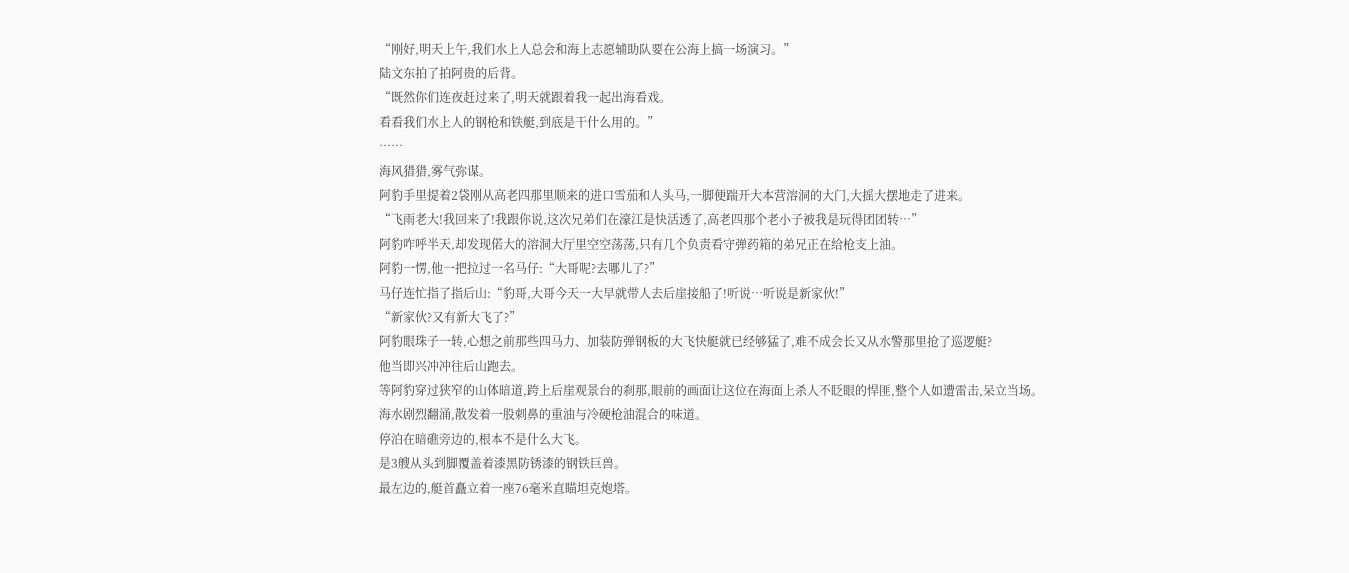“刚好,明天上午,我们水上人总会和海上志愿辅助队要在公海上搞一场演习。”
陆文东拍了拍阿贵的后背。
“既然你们连夜赶过来了,明天就跟着我一起出海看戏。
看看我们水上人的钢枪和铁艇,到底是干什么用的。”
……
海风猎猎,雾气弥谋。
阿豹手里提着2袋刚从高老四那里顺来的进口雪茄和人头马,一脚便踹开大本营溶洞的大门,大摇大摆地走了进来。
“飞雨老大!我回来了!我跟你说,这次兄弟们在濠江是快活透了,高老四那个老小子被我是玩得团团转…”
阿豹咋呼半天,却发现偌大的溶洞大厅里空空荡荡,只有几个负责看守弹药箱的弟兄正在给枪支上油。
阿豹一愣,他一把拉过一名马仔:“大哥呢?去哪儿了?”
马仔连忙指了指后山:“豹哥,大哥今天一大早就带人去后崖接船了!听说…听说是新家伙!”
“新家伙?又有新大飞了?”
阿豹眼珠子一转,心想之前那些四马力、加装防弹钢板的大飞快艇就已经够猛了,难不成会长又从水警那里抢了巡逻艇?
他当即兴冲冲往后山跑去。
等阿豹穿过狭窄的山体暗道,跨上后崖观景台的刹那,眼前的画面让这位在海面上杀人不眨眼的悍匪,整个人如遭雷击,呆立当场。
海水剧烈翻涌,散发着一股刺鼻的重油与冷硬枪油混合的味道。
停泊在暗礁旁边的,根本不是什么大飞。
是3艘从头到脚覆盖着漆黑防锈漆的钢铁巨兽。
最左边的,艇首矗立着一座76毫米直瞄坦克炮塔。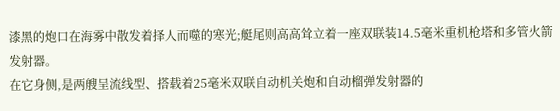漆黑的炮口在海雾中散发着择人而噬的寒光;艇尾则高高耸立着一座双联装14.5毫米重机枪塔和多管火箭发射器。
在它身侧,是两艘呈流线型、搭载着25毫米双联自动机关炮和自动榴弹发射器的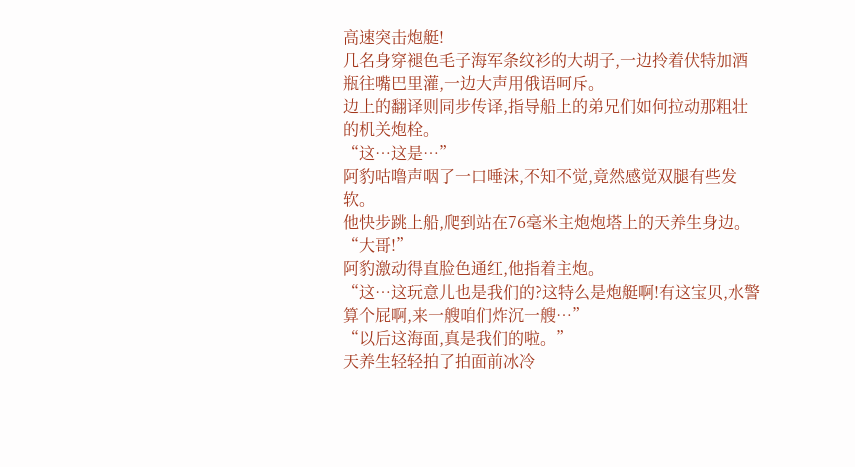高速突击炮艇!
几名身穿褪色毛子海军条纹衫的大胡子,一边拎着伏特加酒瓶往嘴巴里灌,一边大声用俄语呵斥。
边上的翻译则同步传译,指导船上的弟兄们如何拉动那粗壮的机关炮栓。
“这…这是…”
阿豹咕噜声咽了一口唾沫,不知不觉,竟然感觉双腿有些发软。
他快步跳上船,爬到站在76毫米主炮炮塔上的天养生身边。
“大哥!”
阿豹激动得直脸色通红,他指着主炮。
“这…这玩意儿也是我们的?这特么是炮艇啊!有这宝贝,水警算个屁啊,来一艘咱们炸沉一艘…”
“以后这海面,真是我们的啦。”
天养生轻轻拍了拍面前冰冷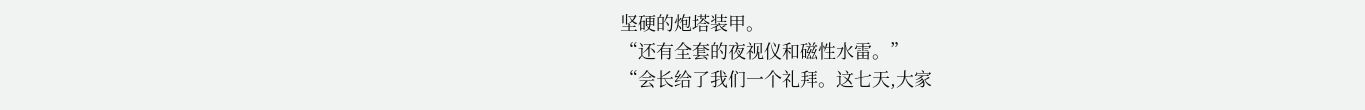坚硬的炮塔装甲。
“还有全套的夜视仪和磁性水雷。”
“会长给了我们一个礼拜。这七天,大家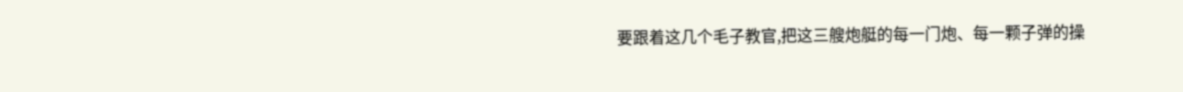要跟着这几个毛子教官,把这三艘炮艇的每一门炮、每一颗子弹的操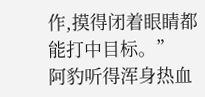作,摸得闭着眼睛都能打中目标。”
阿豹听得浑身热血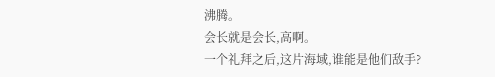沸腾。
会长就是会长,高啊。
一个礼拜之后,这片海域,谁能是他们敌手?